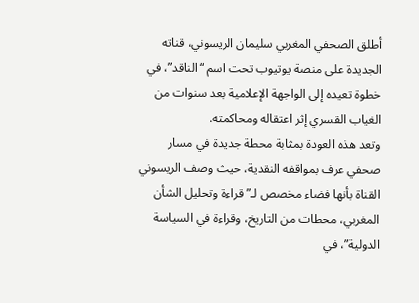أطلق الصحفي المغربي سليمان الريسوني، قناته الجديدة على منصة يوتيوب تحت اسم “الناقد”، في خطوة تعيده إلى الواجهة الإعلامية بعد سنوات من الغياب القسري إثر اعتقاله ومحاكمته.
وتعد هذه العودة بمثابة محطة جديدة في مسار صحفي عرف بمواقفه النقدية، حيث وصف الريسوني القناة بأنها فضاء مخصص لـ”قراءة وتحليل الشأن المغربي، محطات من التاريخ، وقراءة في السياسة الدولية”، في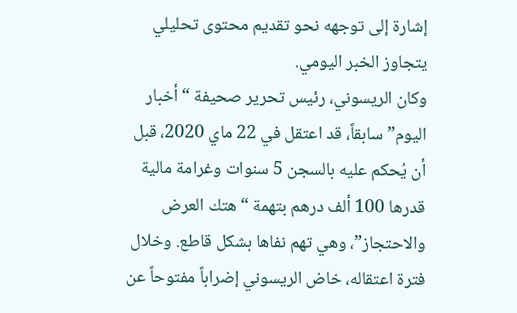إشارة إلى توجهه نحو تقديم محتوى تحليلي يتجاوز الخبر اليومي.
وكان الريسوني، رئيس تحرير صحيفة “أخبار اليوم” سابقاً، قد اعتقل في 22 ماي 2020، قبل أن يُحكم عليه بالسجن 5 سنوات وغرامة مالية قدرها 100 ألف درهم بتهمة “هتك العرض والاحتجاز”، وهي تهم نفاها بشكل قاطع. وخلال فترة اعتقاله، خاض الريسوني إضراباً مفتوحاً عن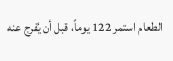الطعام استمر 122 يوماً، قبل أن يُفرج عنه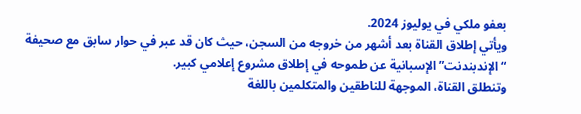بعفو ملكي في يوليوز 2024.
ويأتي إطلاق القناة بعد أشهر من خروجه من السجن، حيث كان قد عبر في حوار سابق مع صحيفة “الإندبندنت” الإسبانية عن طموحه في إطلاق مشروع إعلامي كبير.
وتنطلق القناة، الموجهة للناطقين والمتكلمين باللغة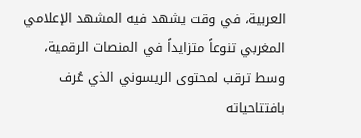العربية، في وقت يشهد فيه المشهد الإعلامي المغربي تنوعاً متزايداً في المنصات الرقمية، وسط ترقب لمحتوى الريسوني الذي عُرف بافتتاحياته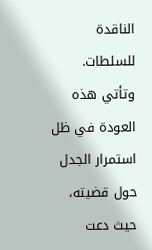الناقدة للسلطات.
وتأتي هذه العودة في ظل استمرار الجدل حول قضيته، حيث دعت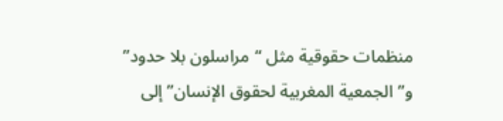منظمات حقوقية مثل “مراسلون بلا حدود” و”الجمعية المغربية لحقوق الإنسان” إلى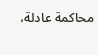محاكمة عادلة،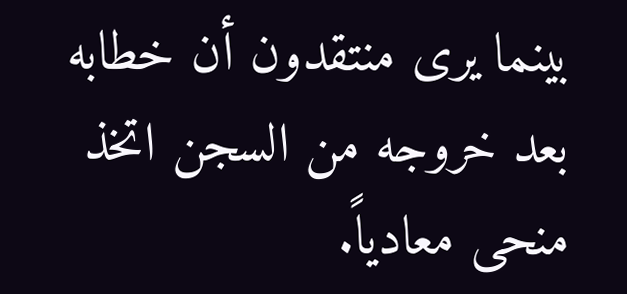بينما يرى منتقدون أن خطابه بعد خروجه من السجن اتخذ منحى معادياً.